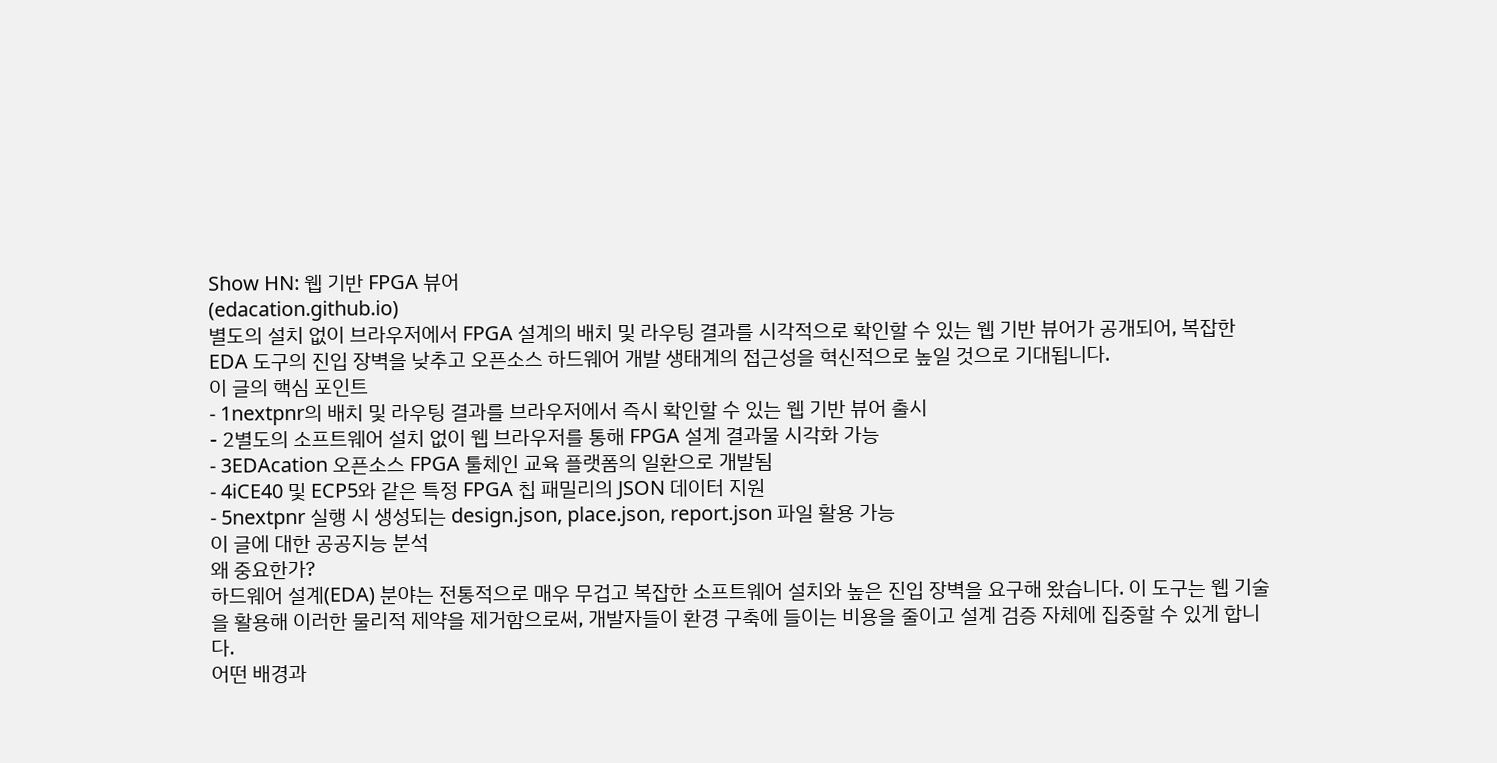Show HN: 웹 기반 FPGA 뷰어
(edacation.github.io)
별도의 설치 없이 브라우저에서 FPGA 설계의 배치 및 라우팅 결과를 시각적으로 확인할 수 있는 웹 기반 뷰어가 공개되어, 복잡한 EDA 도구의 진입 장벽을 낮추고 오픈소스 하드웨어 개발 생태계의 접근성을 혁신적으로 높일 것으로 기대됩니다.
이 글의 핵심 포인트
- 1nextpnr의 배치 및 라우팅 결과를 브라우저에서 즉시 확인할 수 있는 웹 기반 뷰어 출시
- 2별도의 소프트웨어 설치 없이 웹 브라우저를 통해 FPGA 설계 결과물 시각화 가능
- 3EDAcation 오픈소스 FPGA 툴체인 교육 플랫폼의 일환으로 개발됨
- 4iCE40 및 ECP5와 같은 특정 FPGA 칩 패밀리의 JSON 데이터 지원
- 5nextpnr 실행 시 생성되는 design.json, place.json, report.json 파일 활용 가능
이 글에 대한 공공지능 분석
왜 중요한가?
하드웨어 설계(EDA) 분야는 전통적으로 매우 무겁고 복잡한 소프트웨어 설치와 높은 진입 장벽을 요구해 왔습니다. 이 도구는 웹 기술을 활용해 이러한 물리적 제약을 제거함으로써, 개발자들이 환경 구축에 들이는 비용을 줄이고 설계 검증 자체에 집중할 수 있게 합니다.
어떤 배경과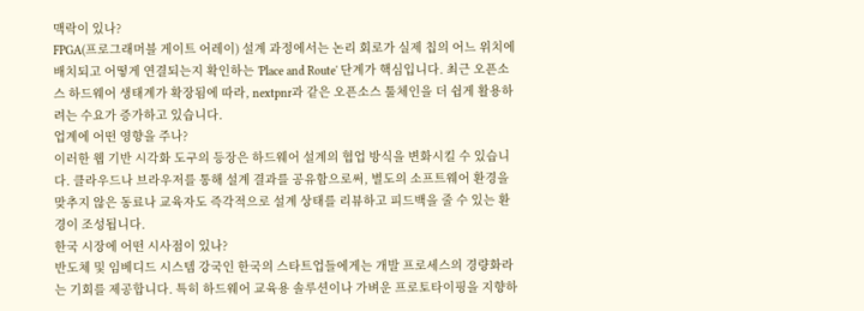맥락이 있나?
FPGA(프로그래머블 게이트 어레이) 설계 과정에서는 논리 회로가 실제 칩의 어느 위치에 배치되고 어떻게 연결되는지 확인하는 'Place and Route' 단계가 핵심입니다. 최근 오픈소스 하드웨어 생태계가 확장됨에 따라, nextpnr과 같은 오픈소스 툴체인을 더 쉽게 활용하려는 수요가 증가하고 있습니다.
업계에 어떤 영향을 주나?
이러한 웹 기반 시각화 도구의 등장은 하드웨어 설계의 협업 방식을 변화시킬 수 있습니다. 클라우드나 브라우저를 통해 설계 결과를 공유함으로써, 별도의 소프트웨어 환경을 맞추지 않은 동료나 교육자도 즉각적으로 설계 상태를 리뷰하고 피드백을 줄 수 있는 환경이 조성됩니다.
한국 시장에 어떤 시사점이 있나?
반도체 및 임베디드 시스템 강국인 한국의 스타트업들에게는 개발 프로세스의 경량화라는 기회를 제공합니다. 특히 하드웨어 교육용 솔루션이나 가벼운 프로토타이핑을 지향하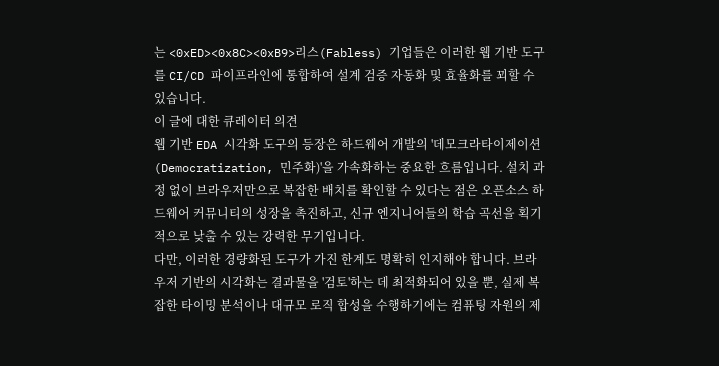는 <0xED><0x8C><0xB9>리스(Fabless) 기업들은 이러한 웹 기반 도구를 CI/CD 파이프라인에 통합하여 설계 검증 자동화 및 효율화를 꾀할 수 있습니다.
이 글에 대한 큐레이터 의견
웹 기반 EDA 시각화 도구의 등장은 하드웨어 개발의 '데모크라타이제이션(Democratization, 민주화)'을 가속화하는 중요한 흐름입니다. 설치 과정 없이 브라우저만으로 복잡한 배치를 확인할 수 있다는 점은 오픈소스 하드웨어 커뮤니티의 성장을 촉진하고, 신규 엔지니어들의 학습 곡선을 획기적으로 낮출 수 있는 강력한 무기입니다.
다만, 이러한 경량화된 도구가 가진 한계도 명확히 인지해야 합니다. 브라우저 기반의 시각화는 결과물을 '검토'하는 데 최적화되어 있을 뿐, 실제 복잡한 타이밍 분석이나 대규모 로직 합성을 수행하기에는 컴퓨팅 자원의 제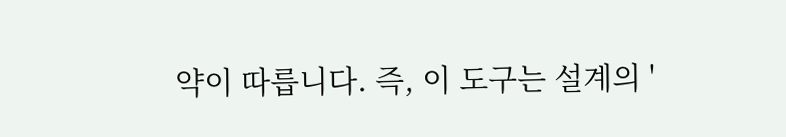약이 따릅니다. 즉, 이 도구는 설계의 '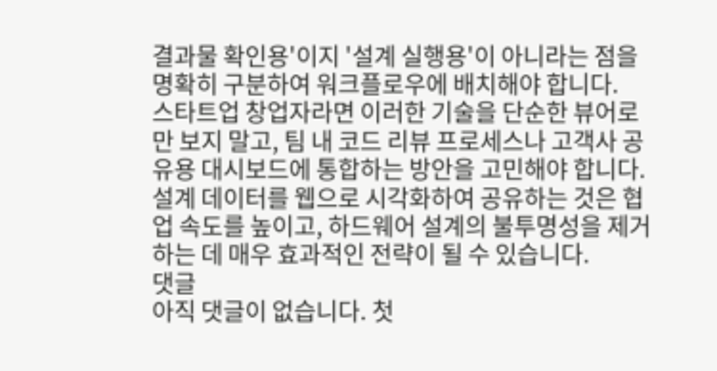결과물 확인용'이지 '설계 실행용'이 아니라는 점을 명확히 구분하여 워크플로우에 배치해야 합니다.
스타트업 창업자라면 이러한 기술을 단순한 뷰어로만 보지 말고, 팀 내 코드 리뷰 프로세스나 고객사 공유용 대시보드에 통합하는 방안을 고민해야 합니다. 설계 데이터를 웹으로 시각화하여 공유하는 것은 협업 속도를 높이고, 하드웨어 설계의 불투명성을 제거하는 데 매우 효과적인 전략이 될 수 있습니다.
댓글
아직 댓글이 없습니다. 첫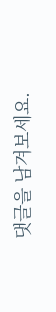댓글을 남겨보세요.